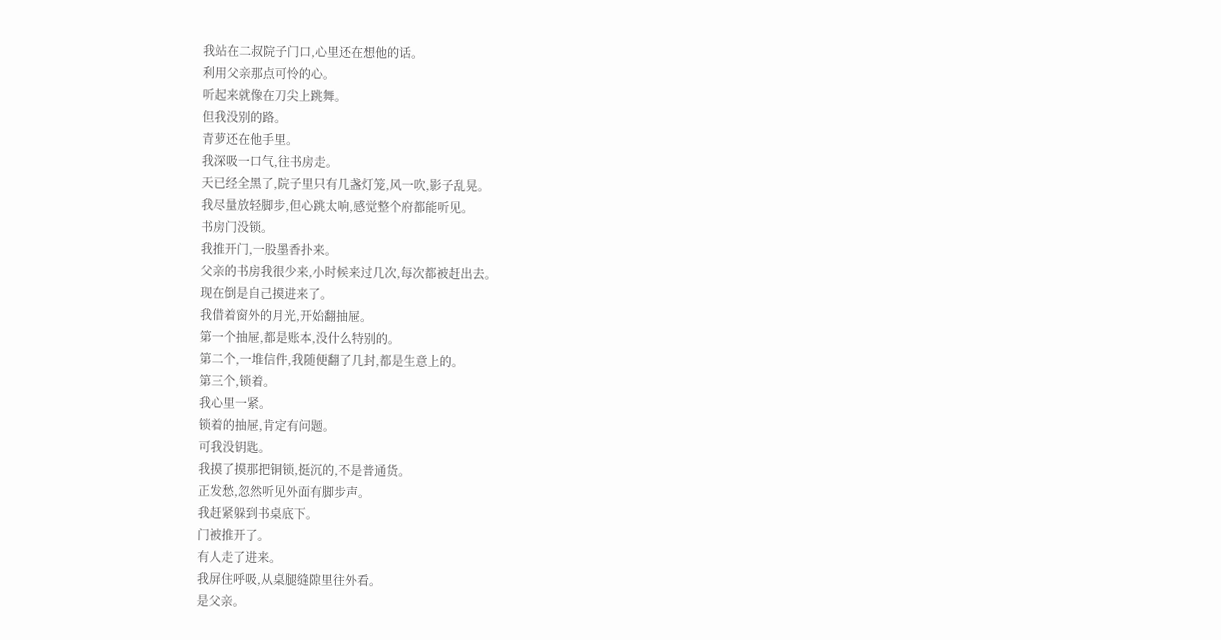我站在二叔院子门口,心里还在想他的话。
利用父亲那点可怜的心。
听起来就像在刀尖上跳舞。
但我没别的路。
青萝还在他手里。
我深吸一口气,往书房走。
天已经全黑了,院子里只有几盏灯笼,风一吹,影子乱晃。
我尽量放轻脚步,但心跳太响,感觉整个府都能听见。
书房门没锁。
我推开门,一股墨香扑来。
父亲的书房我很少来,小时候来过几次,每次都被赶出去。
现在倒是自己摸进来了。
我借着窗外的月光,开始翻抽屉。
第一个抽屉,都是账本,没什么特别的。
第二个,一堆信件,我随便翻了几封,都是生意上的。
第三个,锁着。
我心里一紧。
锁着的抽屉,肯定有问题。
可我没钥匙。
我摸了摸那把铜锁,挺沉的,不是普通货。
正发愁,忽然听见外面有脚步声。
我赶紧躲到书桌底下。
门被推开了。
有人走了进来。
我屏住呼吸,从桌腿缝隙里往外看。
是父亲。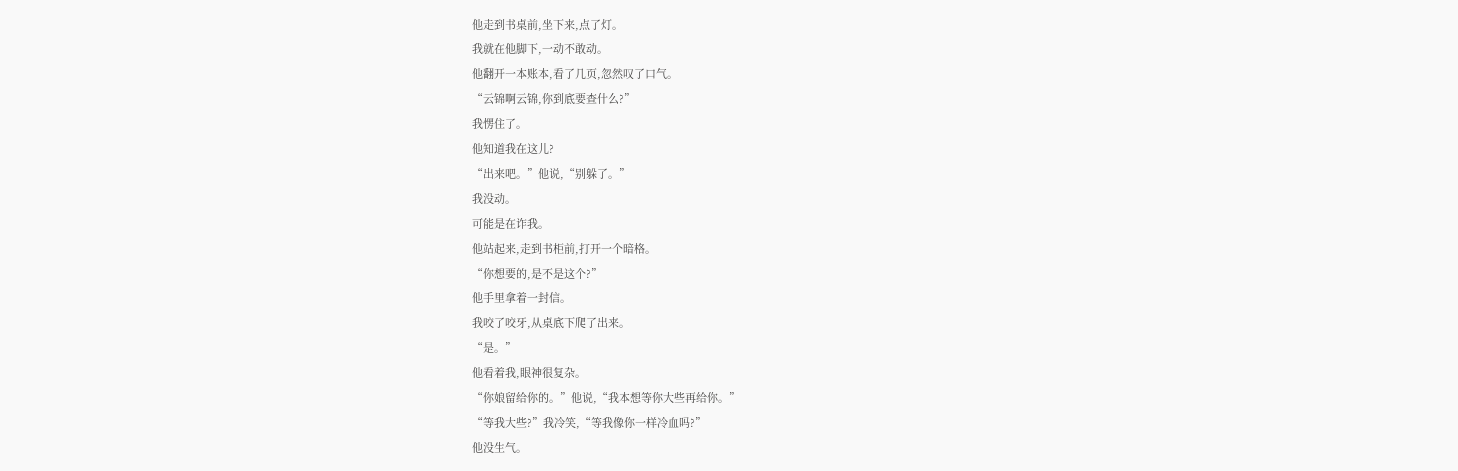他走到书桌前,坐下来,点了灯。
我就在他脚下,一动不敢动。
他翻开一本账本,看了几页,忽然叹了口气。
“云锦啊云锦,你到底要查什么?”
我愣住了。
他知道我在这儿?
“出来吧。”他说,“别躲了。”
我没动。
可能是在诈我。
他站起来,走到书柜前,打开一个暗格。
“你想要的,是不是这个?”
他手里拿着一封信。
我咬了咬牙,从桌底下爬了出来。
“是。”
他看着我,眼神很复杂。
“你娘留给你的。”他说,“我本想等你大些再给你。”
“等我大些?”我冷笑,“等我像你一样冷血吗?”
他没生气。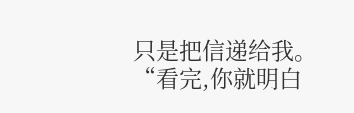只是把信递给我。
“看完,你就明白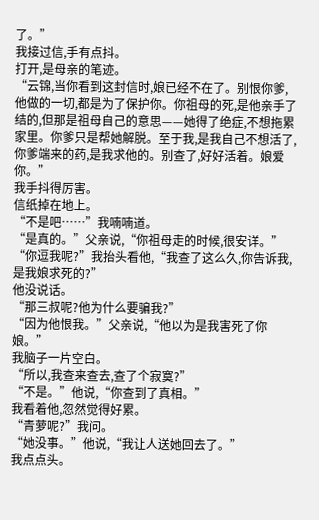了。”
我接过信,手有点抖。
打开,是母亲的笔迹。
“云锦,当你看到这封信时,娘已经不在了。别恨你爹,他做的一切,都是为了保护你。你祖母的死,是他亲手了结的,但那是祖母自己的意思——她得了绝症,不想拖累家里。你爹只是帮她解脱。至于我,是我自己不想活了,你爹端来的药,是我求他的。别查了,好好活着。娘爱你。”
我手抖得厉害。
信纸掉在地上。
“不是吧……”我喃喃道。
“是真的。”父亲说,“你祖母走的时候,很安详。”
“你逗我呢?”我抬头看他,“我查了这么久,你告诉我,是我娘求死的?”
他没说话。
“那三叔呢?他为什么要骗我?”
“因为他恨我。”父亲说,“他以为是我害死了你娘。”
我脑子一片空白。
“所以,我查来查去,查了个寂寞?”
“不是。”他说,“你查到了真相。”
我看着他,忽然觉得好累。
“青萝呢?”我问。
“她没事。”他说,“我让人送她回去了。”
我点点头。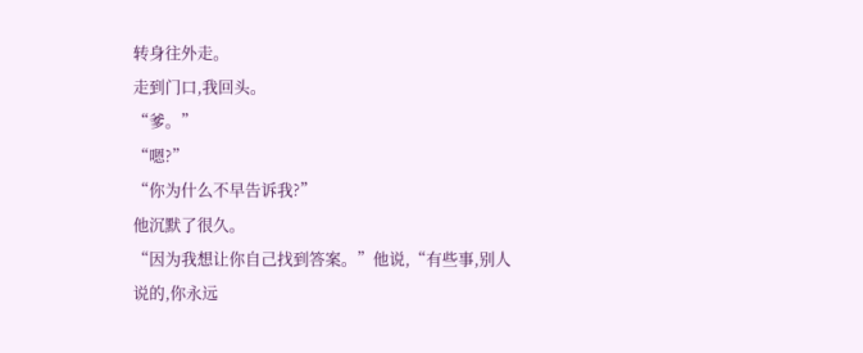转身往外走。
走到门口,我回头。
“爹。”
“嗯?”
“你为什么不早告诉我?”
他沉默了很久。
“因为我想让你自己找到答案。”他说,“有些事,别人说的,你永远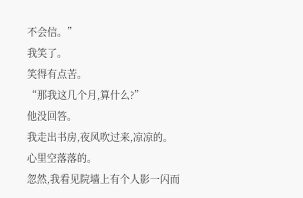不会信。”
我笑了。
笑得有点苦。
“那我这几个月,算什么?”
他没回答。
我走出书房,夜风吹过来,凉凉的。
心里空落落的。
忽然,我看见院墙上有个人影一闪而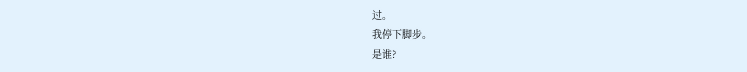过。
我停下脚步。
是谁?